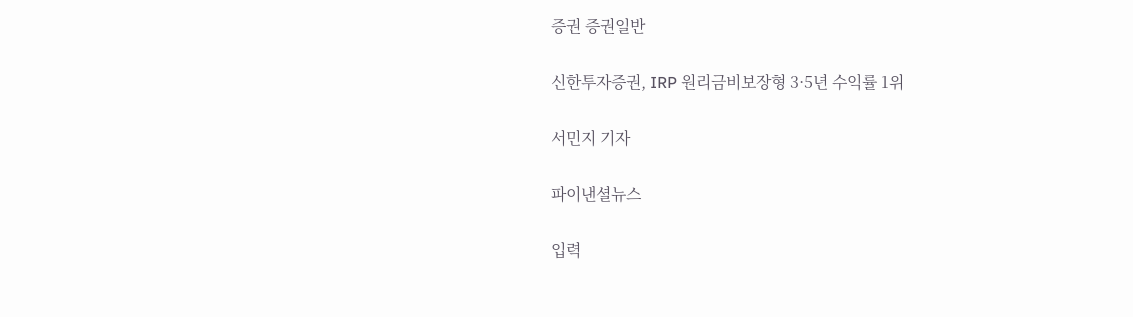증권 증권일반

신한투자증권, IRP 원리금비보장형 3·5년 수익률 1위

서민지 기자

파이낸셜뉴스

입력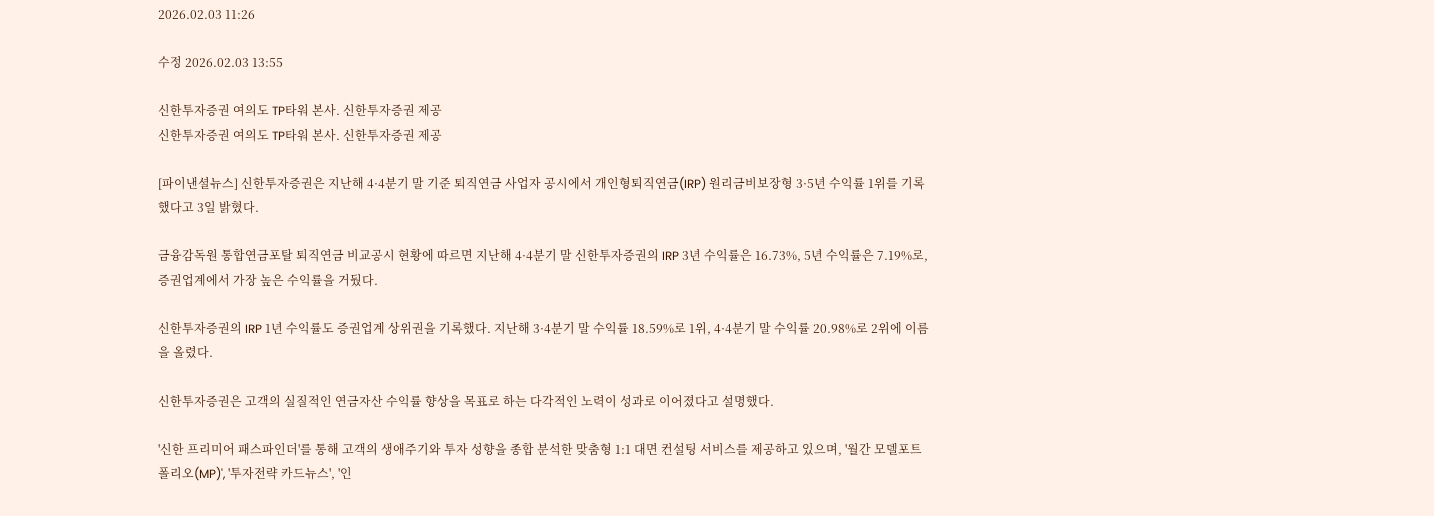2026.02.03 11:26

수정 2026.02.03 13:55

신한투자증권 여의도 TP타워 본사. 신한투자증권 제공
신한투자증권 여의도 TP타워 본사. 신한투자증권 제공

[파이낸셜뉴스] 신한투자증권은 지난해 4·4분기 말 기준 퇴직연금 사업자 공시에서 개인형퇴직연금(IRP) 원리금비보장형 3·5년 수익률 1위를 기록했다고 3일 밝혔다.

금융감독원 통합연금포탈 퇴직연금 비교공시 현황에 따르면 지난해 4·4분기 말 신한투자증권의 IRP 3년 수익률은 16.73%, 5년 수익률은 7.19%로, 증권업계에서 가장 높은 수익률을 거뒀다.

신한투자증권의 IRP 1년 수익률도 증권업계 상위권을 기록했다. 지난해 3·4분기 말 수익률 18.59%로 1위, 4·4분기 말 수익률 20.98%로 2위에 이름을 올렸다.

신한투자증권은 고객의 실질적인 연금자산 수익률 향상을 목표로 하는 다각적인 노력이 성과로 이어졌다고 설명했다.

'신한 프리미어 패스파인더'를 통해 고객의 생애주기와 투자 성향을 종합 분석한 맞춤형 1:1 대면 컨설팅 서비스를 제공하고 있으며, '월간 모델포트폴리오(MP)', '투자전략 카드뉴스', '인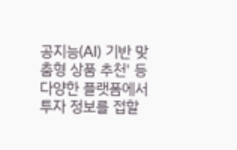공지능(AI) 기반 맞춤형 상품 추천' 등 다양한 플랫폼에서 투자 정보를 접할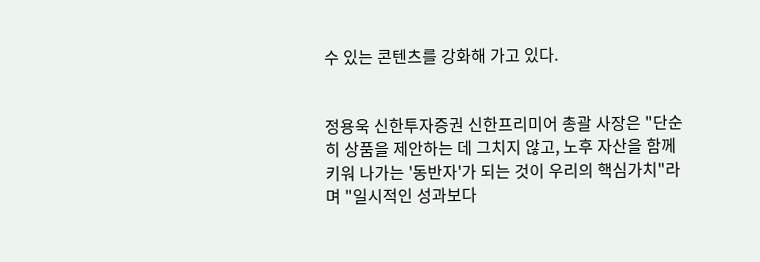수 있는 콘텐츠를 강화해 가고 있다.


정용욱 신한투자증권 신한프리미어 총괄 사장은 "단순히 상품을 제안하는 데 그치지 않고, 노후 자산을 함께 키워 나가는 '동반자'가 되는 것이 우리의 핵심가치"라며 "일시적인 성과보다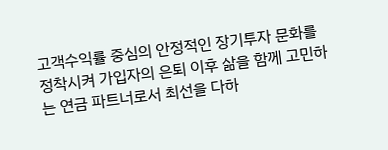고객수익률 중심의 안정적인 장기투자 문화를 정착시켜 가입자의 은퇴 이후 삶을 함께 고민하는 연금 파트너로서 최선을 다하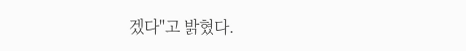겠다"고 밝혔다.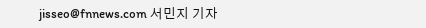jisseo@fnnews.com 서민지 기자